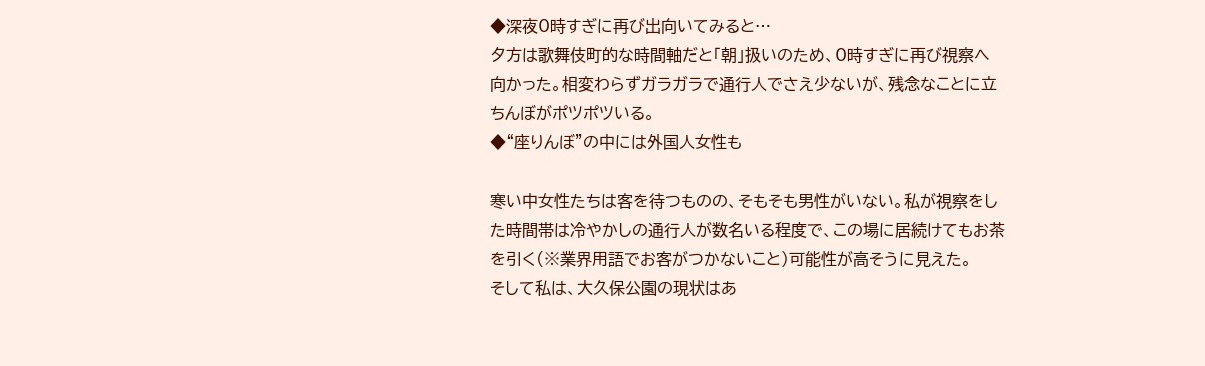◆深夜0時すぎに再び出向いてみると…
夕方は歌舞伎町的な時間軸だと「朝」扱いのため、0時すぎに再び視察へ向かった。相変わらずガラガラで通行人でさえ少ないが、残念なことに立ちんぼがポツポツいる。
◆“座りんぼ”の中には外国人女性も

寒い中女性たちは客を待つものの、そもそも男性がいない。私が視察をした時間帯は冷やかしの通行人が数名いる程度で、この場に居続けてもお茶を引く(※業界用語でお客がつかないこと)可能性が高そうに見えた。
そして私は、大久保公園の現状はあ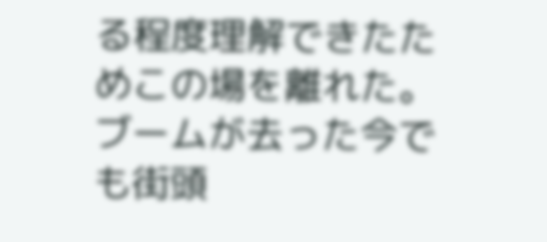る程度理解できたためこの場を離れた。ブームが去った今でも街頭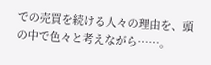での売買を続ける人々の理由を、頭の中で色々と考えながら……。